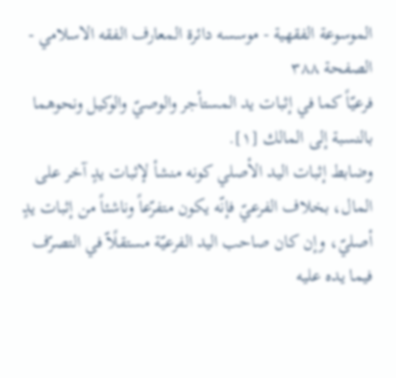الموسوعة الفقهية - موسسه دائرة المعارف الفقه الاسلامي - الصفحة ٣٨٨
فرعيّاً كما في إثبات يد المستأجر والوصيّ والوكيل ونحوهما بالنسبة إلى المالك [١].
وضابط إثبات اليد الأصلي كونه منشأ لإثبات يدٍ آخر على المال، بخلاف الفرعيّ فإنّه يكون متفرّعاً وناشئاً من إثبات يدٍ أصليّ، وإن كان صاحب اليد الفرعيّة مستقلًاّ في التصرّف فيما يده عليه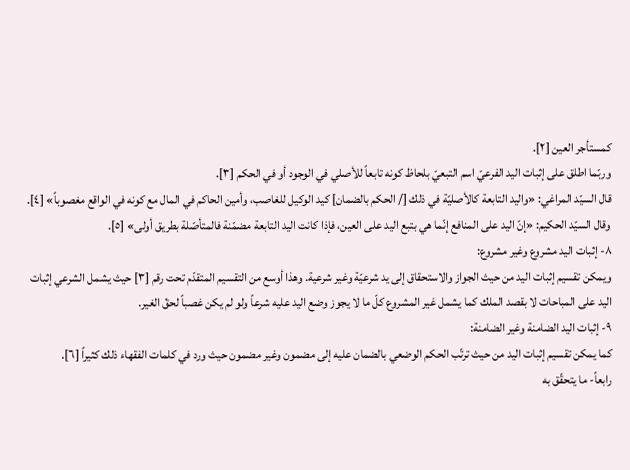كمستأجر العين [٢].
وربّما اطلق على إثبات اليد الفرعيّ اسم التبعيّ بلحاظ كونه تابعاً للأصلي في الوجود أو في الحكم [٣].
قال السيّد المراغي: «واليد التابعة كالأصليّة في ذلك [/ الحكم بالضمان] كيد الوكيل للغاصب، وأمين الحاكم في المال مع كونه في الواقع مغصوباً» [٤].
وقال السيّد الحكيم: «إنّ اليد على المنافع إنّما هي بتبع اليد على العين، فإذا كانت اليد التابعة مضمّنة فالمتأصّلة بطريق أولى» [٥].
٨- إثبات اليد مشروع وغير مشروع:
ويمكن تقسيم إثبات اليد من حيث الجواز والاستحقاق إلى يد شرعيّة وغير شرعية. وهذا أوسع من التقسيم المتقدّم تحت رقم [٣] حيث يشمل الشرعي إثبات اليد على المباحات لا بقصد الملك كما يشمل غير المشروع كلّ ما لا يجوز وضع اليد عليه شرعاً ولو لم يكن غصباً لحقّ الغير.
٩- إثبات اليد الضامنة وغير الضامنة:
كما يمكن تقسيم إثبات اليد من حيث ترتّب الحكم الوضعي بالضمان عليه إلى مضمون وغير مضمون حيث ورد في كلمات الفقهاء ذلك كثيراً [٦].
رابعاً- ما يتحقّق به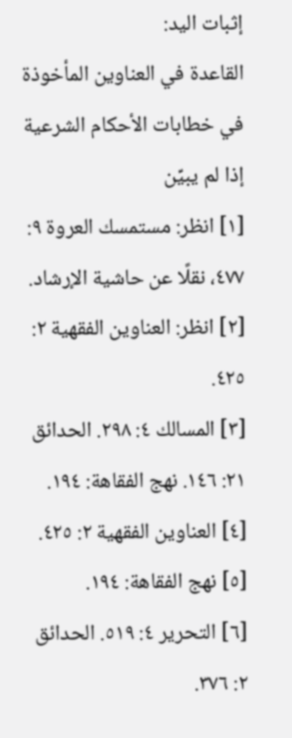إثبات اليد:
القاعدة في العناوين المأخوذة في خطابات الأحكام الشرعية إذا لم يبيِّن
[١] انظر: مستمسك العروة ٩: ٤٧٧، نقلًا عن حاشية الإرشاد.
[٢] انظر: العناوين الفقهية ٢: ٤٢٥.
[٣] المسالك ٤: ٢٩٨. الحدائق ٢١: ١٤٦. نهج الفقاهة: ١٩٤.
[٤] العناوين الفقهية ٢: ٤٢٥.
[٥] نهج الفقاهة: ١٩٤.
[٦] التحرير ٤: ٥١٩. الحدائق ٢: ٣٧٦.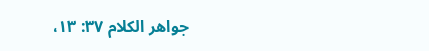جواهر الكلام ٣٧: ١٣،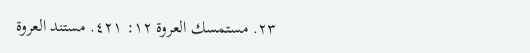٢٣. مستمسك العروة ١٢: ٤٢١. مستند العروة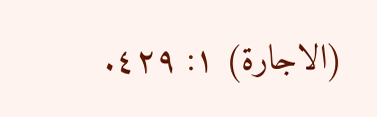(الاجارة) ١: ٤٢٩.